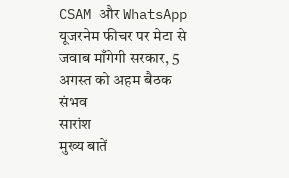CSAM और WhatsApp यूजरनेम फीचर पर मेटा से जवाब माँगेगी सरकार, 5 अगस्त को अहम बैठक संभव
सारांश
मुख्य बातें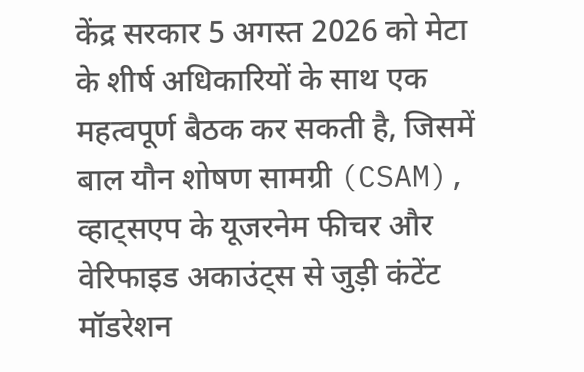केंद्र सरकार 5 अगस्त 2026 को मेटा के शीर्ष अधिकारियों के साथ एक महत्वपूर्ण बैठक कर सकती है, जिसमें बाल यौन शोषण सामग्री (CSAM), व्हाट्सएप के यूजरनेम फीचर और वेरिफाइड अकाउंट्स से जुड़ी कंटेंट मॉडरेशन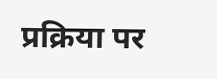प्रक्रिया पर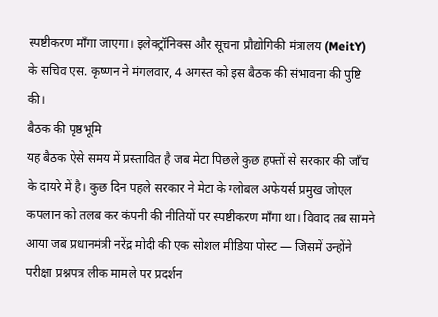स्पष्टीकरण माँगा जाएगा। इलेक्ट्रॉनिक्स और सूचना प्रौद्योगिकी मंत्रालय (MeitY) के सचिव एस. कृष्णन ने मंगलवार, 4 अगस्त को इस बैठक की संभावना की पुष्टि की।
बैठक की पृष्ठभूमि
यह बैठक ऐसे समय में प्रस्तावित है जब मेटा पिछले कुछ हफ्तों से सरकार की जाँच के दायरे में है। कुछ दिन पहले सरकार ने मेटा के ग्लोबल अफेयर्स प्रमुख जोएल कपलान को तलब कर कंपनी की नीतियों पर स्पष्टीकरण माँगा था। विवाद तब सामने आया जब प्रधानमंत्री नरेंद्र मोदी की एक सोशल मीडिया पोस्ट — जिसमें उन्होंने परीक्षा प्रश्नपत्र लीक मामले पर प्रदर्शन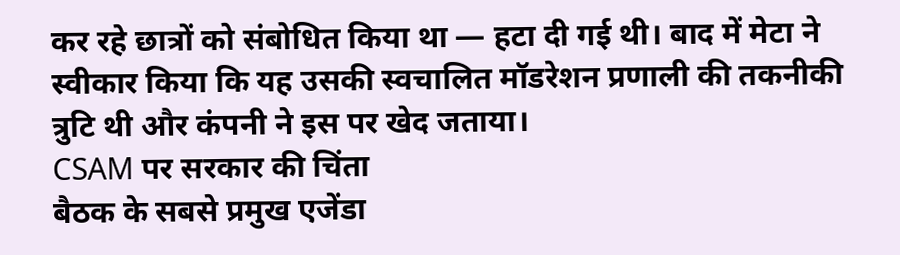कर रहे छात्रों को संबोधित किया था — हटा दी गई थी। बाद में मेटा ने स्वीकार किया कि यह उसकी स्वचालित मॉडरेशन प्रणाली की तकनीकी त्रुटि थी और कंपनी ने इस पर खेद जताया।
CSAM पर सरकार की चिंता
बैठक के सबसे प्रमुख एजेंडा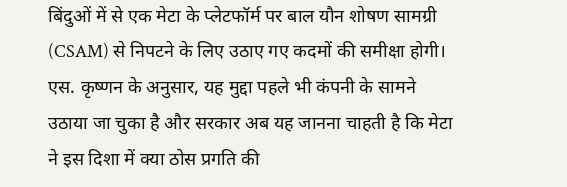बिंदुओं में से एक मेटा के प्लेटफॉर्म पर बाल यौन शोषण सामग्री (CSAM) से निपटने के लिए उठाए गए कदमों की समीक्षा होगी। एस. कृष्णन के अनुसार, यह मुद्दा पहले भी कंपनी के सामने उठाया जा चुका है और सरकार अब यह जानना चाहती है कि मेटा ने इस दिशा में क्या ठोस प्रगति की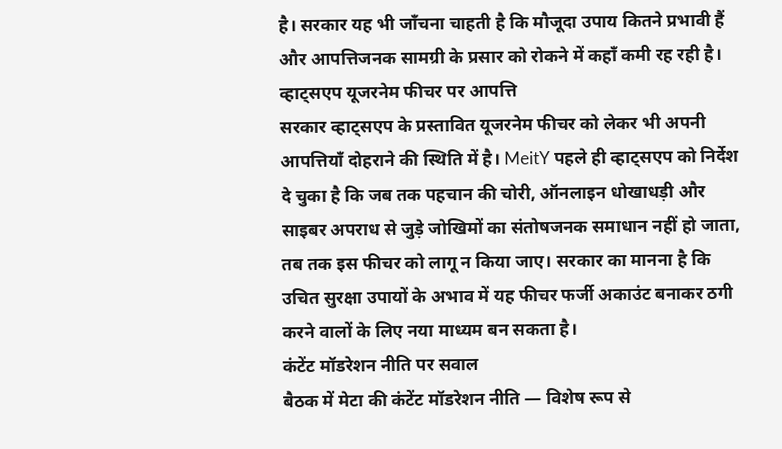है। सरकार यह भी जाँचना चाहती है कि मौजूदा उपाय कितने प्रभावी हैं और आपत्तिजनक सामग्री के प्रसार को रोकने में कहाँ कमी रह रही है।
व्हाट्सएप यूजरनेम फीचर पर आपत्ति
सरकार व्हाट्सएप के प्रस्तावित यूजरनेम फीचर को लेकर भी अपनी आपत्तियाँ दोहराने की स्थिति में है। MeitY पहले ही व्हाट्सएप को निर्देश दे चुका है कि जब तक पहचान की चोरी, ऑनलाइन धोखाधड़ी और साइबर अपराध से जुड़े जोखिमों का संतोषजनक समाधान नहीं हो जाता, तब तक इस फीचर को लागू न किया जाए। सरकार का मानना है कि उचित सुरक्षा उपायों के अभाव में यह फीचर फर्जी अकाउंट बनाकर ठगी करने वालों के लिए नया माध्यम बन सकता है।
कंटेंट मॉडरेशन नीति पर सवाल
बैठक में मेटा की कंटेंट मॉडरेशन नीति — विशेष रूप से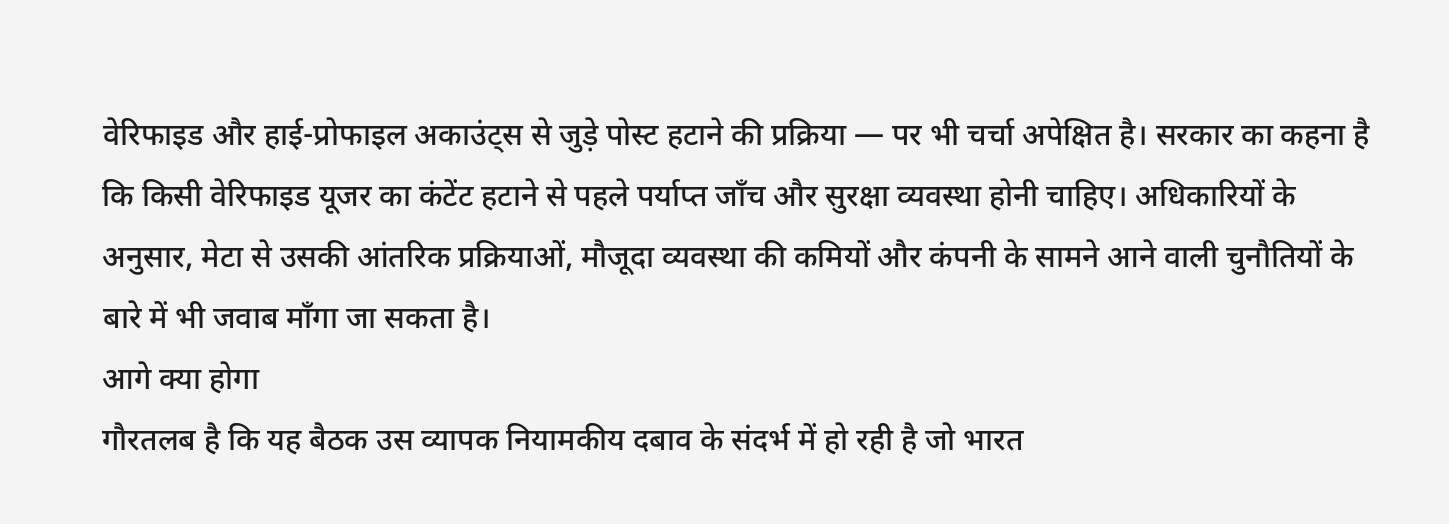वेरिफाइड और हाई-प्रोफाइल अकाउंट्स से जुड़े पोस्ट हटाने की प्रक्रिया — पर भी चर्चा अपेक्षित है। सरकार का कहना है कि किसी वेरिफाइड यूजर का कंटेंट हटाने से पहले पर्याप्त जाँच और सुरक्षा व्यवस्था होनी चाहिए। अधिकारियों के अनुसार, मेटा से उसकी आंतरिक प्रक्रियाओं, मौजूदा व्यवस्था की कमियों और कंपनी के सामने आने वाली चुनौतियों के बारे में भी जवाब माँगा जा सकता है।
आगे क्या होगा
गौरतलब है कि यह बैठक उस व्यापक नियामकीय दबाव के संदर्भ में हो रही है जो भारत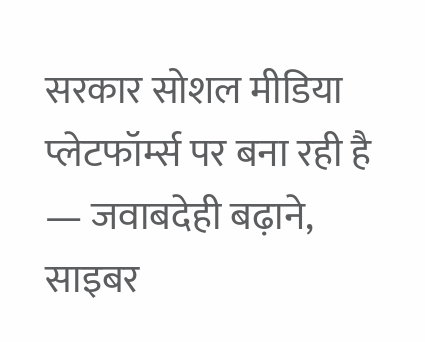सरकार सोशल मीडिया प्लेटफॉर्म्स पर बना रही है — जवाबदेही बढ़ाने, साइबर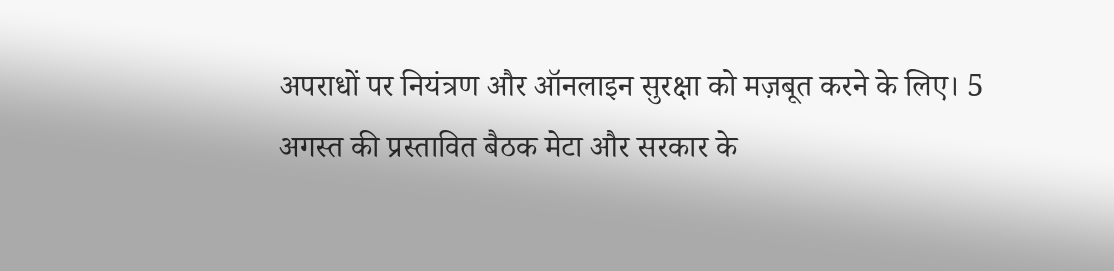अपराधों पर नियंत्रण और ऑनलाइन सुरक्षा को मज़बूत करने के लिए। 5 अगस्त की प्रस्तावित बैठक मेटा और सरकार के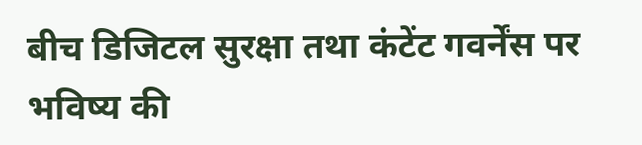बीच डिजिटल सुरक्षा तथा कंटेंट गवर्नेंस पर भविष्य की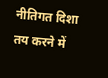नीतिगत दिशा तय करने में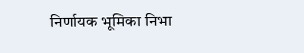निर्णायक भूमिका निभा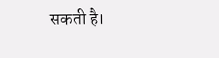सकती है।